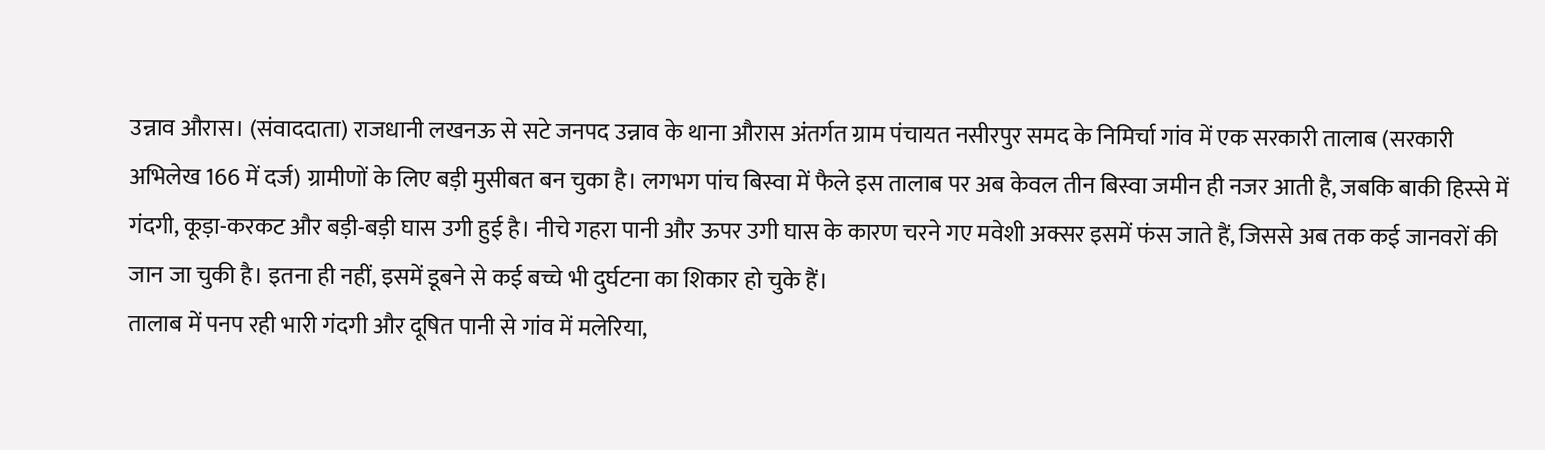उन्नाव औरास। (संवाददाता) राजधानी लखनऊ से सटे जनपद उन्नाव के थाना औरास अंतर्गत ग्राम पंचायत नसीरपुर समद के निमिर्चा गांव में एक सरकारी तालाब (सरकारी अभिलेख 166 में दर्ज) ग्रामीणों के लिए बड़ी मुसीबत बन चुका है। लगभग पांच बिस्वा में फैले इस तालाब पर अब केवल तीन बिस्वा जमीन ही नजर आती है, जबकि बाकी हिस्से में गंदगी, कूड़ा-करकट और बड़ी-बड़ी घास उगी हुई है। नीचे गहरा पानी और ऊपर उगी घास के कारण चरने गए मवेशी अक्सर इसमें फंस जाते हैं, जिससे अब तक कई जानवरों की जान जा चुकी है। इतना ही नहीं, इसमें डूबने से कई बच्चे भी दुर्घटना का शिकार हो चुके हैं।
तालाब में पनप रही भारी गंदगी और दूषित पानी से गांव में मलेरिया,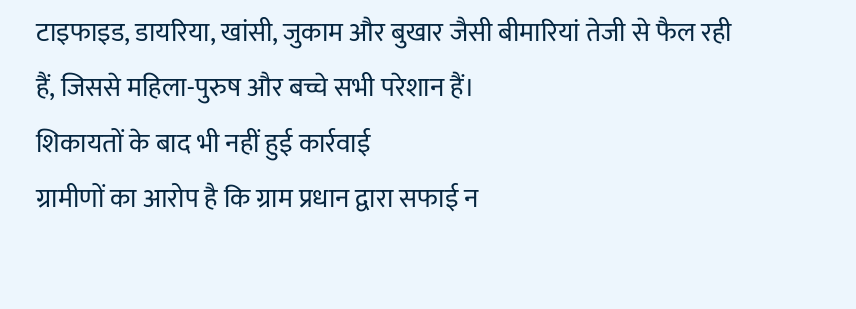टाइफाइड, डायरिया, खांसी, जुकाम और बुखार जैसी बीमारियां तेजी से फैल रही हैं, जिससे महिला-पुरुष और बच्चे सभी परेशान हैं।
शिकायतों के बाद भी नहीं हुई कार्रवाई
ग्रामीणों का आरोप है कि ग्राम प्रधान द्वारा सफाई न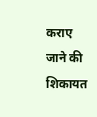कराए जाने की शिकायत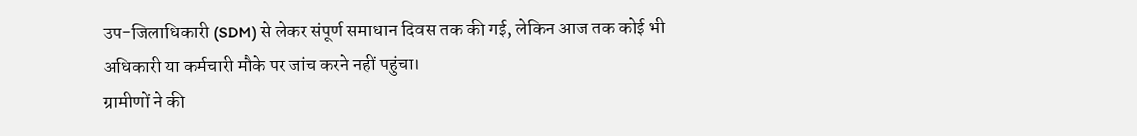उप-जिलाधिकारी (SDM) से लेकर संपूर्ण समाधान दिवस तक की गई, लेकिन आज तक कोई भी अधिकारी या कर्मचारी मौके पर जांच करने नहीं पहुंचा।
ग्रामीणों ने की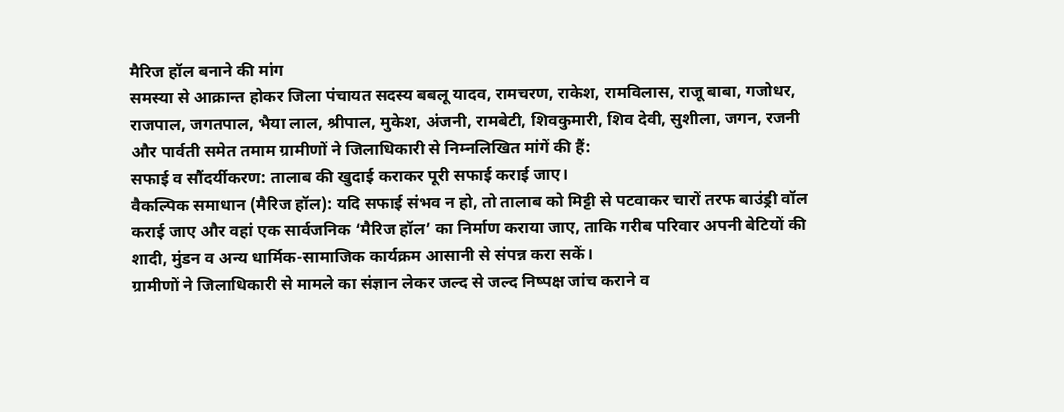मैरिज हॉल बनाने की मांग
समस्या से आक्रान्त होकर जिला पंचायत सदस्य बबलू यादव, रामचरण, राकेश, रामविलास, राजू बाबा, गजोधर, राजपाल, जगतपाल, भैया लाल, श्रीपाल, मुकेश, अंजनी, रामबेटी, शिवकुमारी, शिव देवी, सुशीला, जगन, रजनी और पार्वती समेत तमाम ग्रामीणों ने जिलाधिकारी से निम्नलिखित मांगें की हैं:
सफाई व सौंदर्यीकरण: तालाब की खुदाई कराकर पूरी सफाई कराई जाए।
वैकल्पिक समाधान (मैरिज हॉल): यदि सफाई संभव न हो, तो तालाब को मिट्टी से पटवाकर चारों तरफ बाउंड्री वॉल कराई जाए और वहां एक सार्वजनिक ‘मैरिज हॉल’ का निर्माण कराया जाए, ताकि गरीब परिवार अपनी बेटियों की शादी, मुंडन व अन्य धार्मिक-सामाजिक कार्यक्रम आसानी से संपन्न करा सकें।
ग्रामीणों ने जिलाधिकारी से मामले का संज्ञान लेकर जल्द से जल्द निष्पक्ष जांच कराने व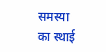समस्या का स्थाई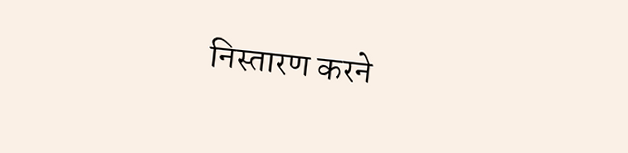निस्तारण करने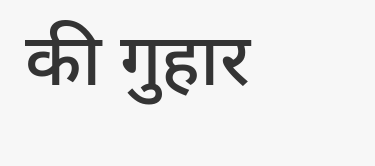की गुहार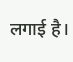लगाई है।